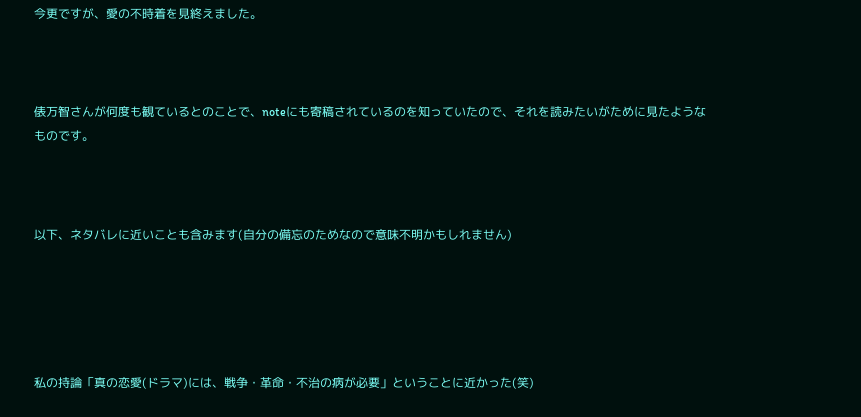今更ですが、愛の不時着を見終えました。



俵万智さんが何度も観ているとのことで、noteにも寄稿されているのを知っていたので、それを読みたいがために見たようなものです。



以下、ネタバレに近いことも含みます(自分の備忘のためなので意味不明かもしれません)





私の持論「真の恋愛(ドラマ)には、戦争・革命・不治の病が必要」ということに近かった(笑)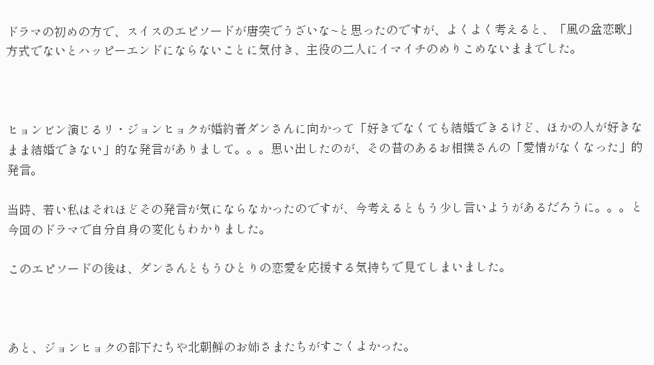ドラマの初めの方で、スイスのエピソードが唐突でうざいな~と思ったのですが、よくよく考えると、「風の盆恋歌」方式でないとハッピーエンドにならないことに気付き、主役の二人にイマイチのめりこめないままでした。



ヒョンビン演じるリ・ジョンヒョクが婚約者ダンさんに向かって「好きでなくても結婚できるけど、ほかの人が好きなまま結婚できない」的な発言がありまして。。。思い出したのが、その昔のあるお相撲さんの「愛情がなくなった」的発言。

当時、若い私はそれほどその発言が気にならなかったのですが、今考えるともう少し言いようがあるだろうに。。。と今回のドラマで自分自身の変化もわかりました。

このエピソードの後は、ダンさんともうひとりの恋愛を応援する気持ちで見てしまいました。



あと、ジョンヒョクの部下たちや北朝鮮のお姉さまたちがすごくよかった。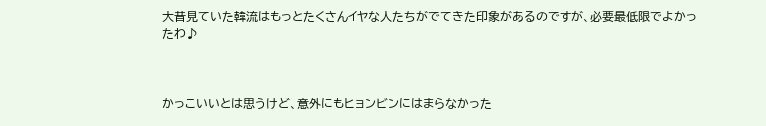大昔見ていた韓流はもっとたくさんイヤな人たちがでてきた印象があるのですが、必要最低限でよかったわ♪



かっこいいとは思うけど、意外にもヒョンビンにはまらなかった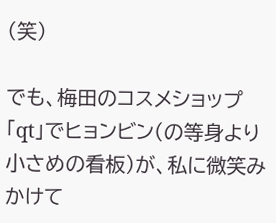(笑)

でも、梅田のコスメショップ「qt」でヒョンビン(の等身より小さめの看板)が、私に微笑みかけて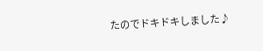たのでドキドキしました♪